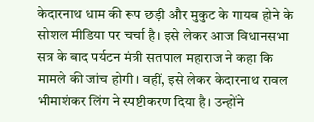केदारनाथ धाम की रूप छड़ी और मुकुट के गायब होने के सोशल मीडिया पर चर्चा है। इसे लेकर आज विधानसभा सत्र के बाद पर्यटन मंत्री सतपाल महाराज ने कहा कि मामले की जांच होगी। वहीं, इसे लेकर केदारनाथ रावल भीमाशंकर लिंग ने स्पष्टीकरण दिया है। उन्होंने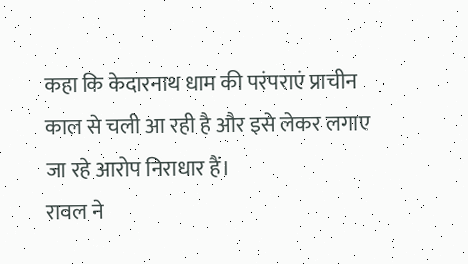कहा कि केदारनाथ धाम की परंपराएं प्राचीन काल से चली आ रही है और इसे लेकर लगाए जा रहे आरोप निराधार हैं।
रावल ने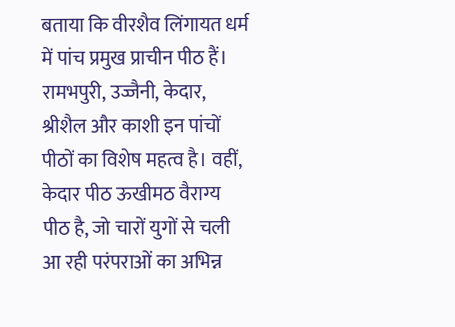बताया कि वीरशैव लिंगायत धर्म में पांच प्रमुख प्राचीन पीठ हैं। रामभपुरी, उज्जैनी, केदार, श्रीशैल और काशी इन पांचों पीठों का विशेष महत्व है। वहीं, केदार पीठ ऊखीमठ वैराग्य पीठ है, जो चारों युगों से चली आ रही परंपराओं का अभिन्न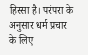हिस्सा है। परंपरा के अनुसार धर्म प्रचार के लिए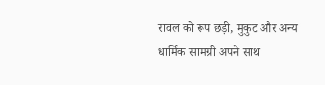रावल को रूप छड़ी, मुकुट और अन्य धार्मिक सामग्री अपने साथ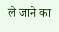ले जाने का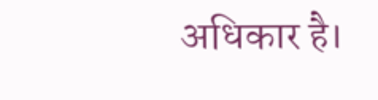अधिकार है।